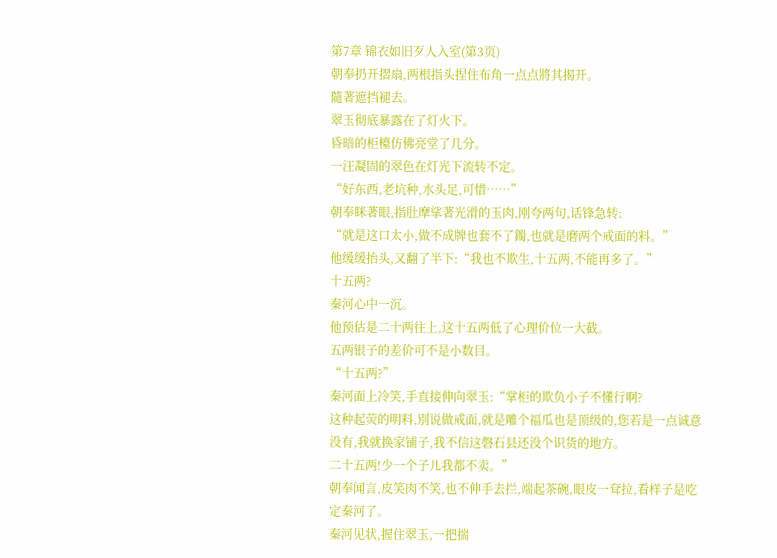第7章 锦衣如旧歹人入室(第3页)
朝奉扔开摺扇,两根指头捏住布角一点点將其揭开。
隨著遮挡褪去。
翠玉彻底暴露在了灯火下。
昏暗的柜檯仿佛亮堂了几分。
一汪凝固的翠色在灯光下流转不定。
“好东西,老坑种,水头足,可惜……”
朝奉眯著眼,指肚摩挲著光滑的玉肉,刚夸两句,话锋急转:
“就是这口太小,做不成牌也套不了鐲,也就是磨两个戒面的料。”
他缓缓抬头,又翻了半下:“我也不欺生,十五两,不能再多了。”
十五两?
秦河心中一沉。
他预估是二十两往上,这十五两低了心理价位一大截。
五两银子的差价可不是小数目。
“十五两?”
秦河面上冷笑,手直接伸向翠玉:“掌柜的欺负小子不懂行啊?
这种起荧的明料,別说做戒面,就是雕个福瓜也是顶级的,您若是一点诚意没有,我就换家铺子,我不信这磐石县还没个识货的地方。
二十五两!少一个子儿我都不卖。”
朝奉闻言,皮笑肉不笑,也不伸手去拦,端起茶碗,眼皮一耷拉,看样子是吃定秦河了。
秦河见状,握住翠玉,一把揣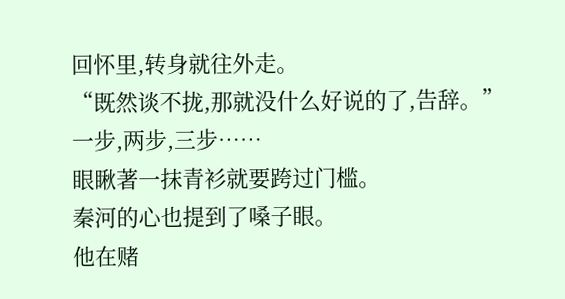回怀里,转身就往外走。
“既然谈不拢,那就没什么好说的了,告辞。”
一步,两步,三步……
眼瞅著一抹青衫就要跨过门槛。
秦河的心也提到了嗓子眼。
他在赌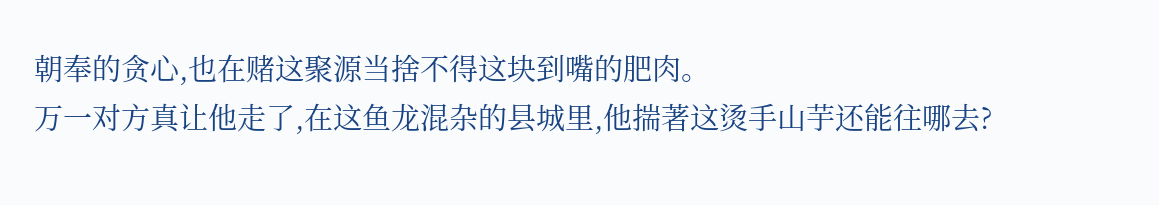朝奉的贪心,也在赌这聚源当捨不得这块到嘴的肥肉。
万一对方真让他走了,在这鱼龙混杂的县城里,他揣著这烫手山芋还能往哪去?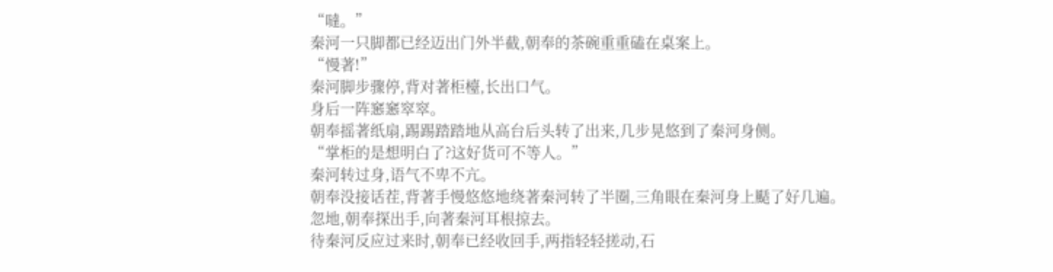“噠。”
秦河一只脚都已经迈出门外半截,朝奉的茶碗重重磕在桌案上。
“慢著!”
秦河脚步骤停,背对著柜檯,长出口气。
身后一阵窸窸窣窣。
朝奉摇著纸扇,踢踢踏踏地从高台后头转了出来,几步晃悠到了秦河身侧。
“掌柜的是想明白了?这好货可不等人。”
秦河转过身,语气不卑不亢。
朝奉没接话茬,背著手慢悠悠地绕著秦河转了半圈,三角眼在秦河身上颳了好几遍。
忽地,朝奉探出手,向著秦河耳根掠去。
待秦河反应过来时,朝奉已经收回手,两指轻轻搓动,石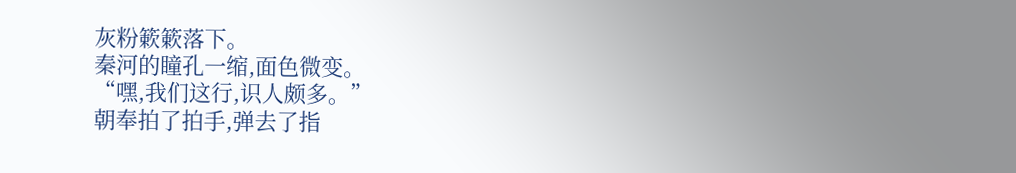灰粉簌簌落下。
秦河的瞳孔一缩,面色微变。
“嘿,我们这行,识人颇多。”
朝奉拍了拍手,弹去了指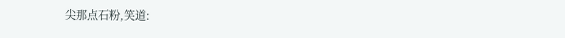尖那点石粉,笑道: